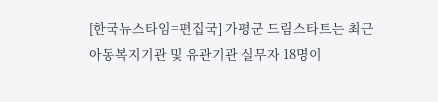[한국뉴스타임=편집국] 가평군 드림스타트는 최근 아동복지기관 및 유관기관 실무자 18명이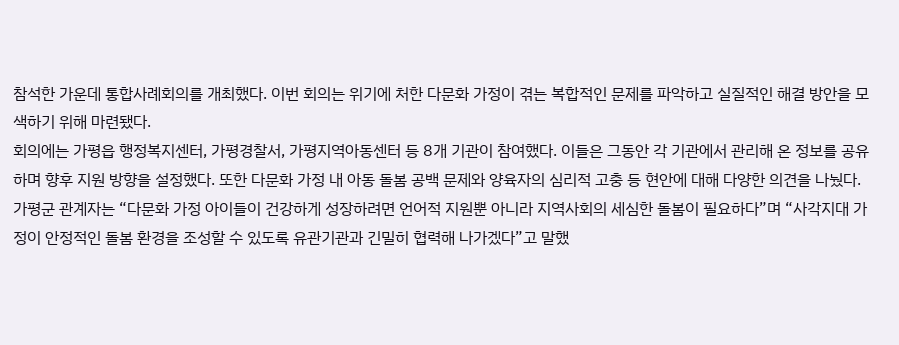참석한 가운데 통합사례회의를 개최했다. 이번 회의는 위기에 처한 다문화 가정이 겪는 복합적인 문제를 파악하고 실질적인 해결 방안을 모색하기 위해 마련됐다.
회의에는 가평읍 행정복지센터, 가평경찰서, 가평지역아동센터 등 8개 기관이 참여했다. 이들은 그동안 각 기관에서 관리해 온 정보를 공유하며 향후 지원 방향을 설정했다. 또한 다문화 가정 내 아동 돌봄 공백 문제와 양육자의 심리적 고충 등 현안에 대해 다양한 의견을 나눴다.
가평군 관계자는 “다문화 가정 아이들이 건강하게 성장하려면 언어적 지원뿐 아니라 지역사회의 세심한 돌봄이 필요하다”며 “사각지대 가정이 안정적인 돌봄 환경을 조성할 수 있도록 유관기관과 긴밀히 협력해 나가겠다”고 말했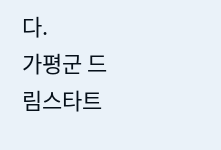다.
가평군 드림스타트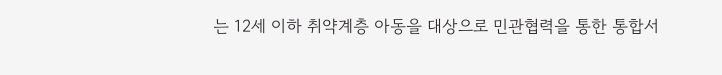는 12세 이하 취약계층 아동을 대상으로 민관협력을 통한 통합서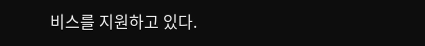비스를 지원하고 있다.